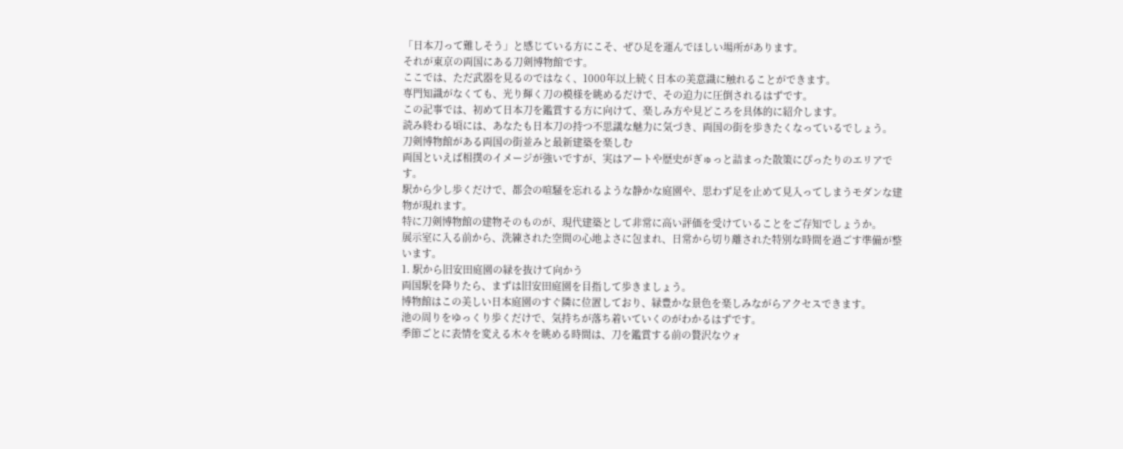「日本刀って難しそう」と感じている方にこそ、ぜひ足を運んでほしい場所があります。
それが東京の両国にある刀剣博物館です。
ここでは、ただ武器を見るのではなく、1000年以上続く日本の美意識に触れることができます。
専門知識がなくても、光り輝く刀の模様を眺めるだけで、その迫力に圧倒されるはずです。
この記事では、初めて日本刀を鑑賞する方に向けて、楽しみ方や見どころを具体的に紹介します。
読み終わる頃には、あなたも日本刀の持つ不思議な魅力に気づき、両国の街を歩きたくなっているでしょう。
刀剣博物館がある両国の街並みと最新建築を楽しむ
両国といえば相撲のイメージが強いですが、実はアートや歴史がぎゅっと詰まった散策にぴったりのエリアです。
駅から少し歩くだけで、都会の喧騒を忘れるような静かな庭園や、思わず足を止めて見入ってしまうモダンな建物が現れます。
特に刀剣博物館の建物そのものが、現代建築として非常に高い評価を受けていることをご存知でしょうか。
展示室に入る前から、洗練された空間の心地よさに包まれ、日常から切り離された特別な時間を過ごす準備が整います。
1. 駅から旧安田庭園の緑を抜けて向かう
両国駅を降りたら、まずは旧安田庭園を目指して歩きましょう。
博物館はこの美しい日本庭園のすぐ隣に位置しており、緑豊かな景色を楽しみながらアクセスできます。
池の周りをゆっくり歩くだけで、気持ちが落ち着いていくのがわかるはずです。
季節ごとに表情を変える木々を眺める時間は、刀を鑑賞する前の贅沢なウォ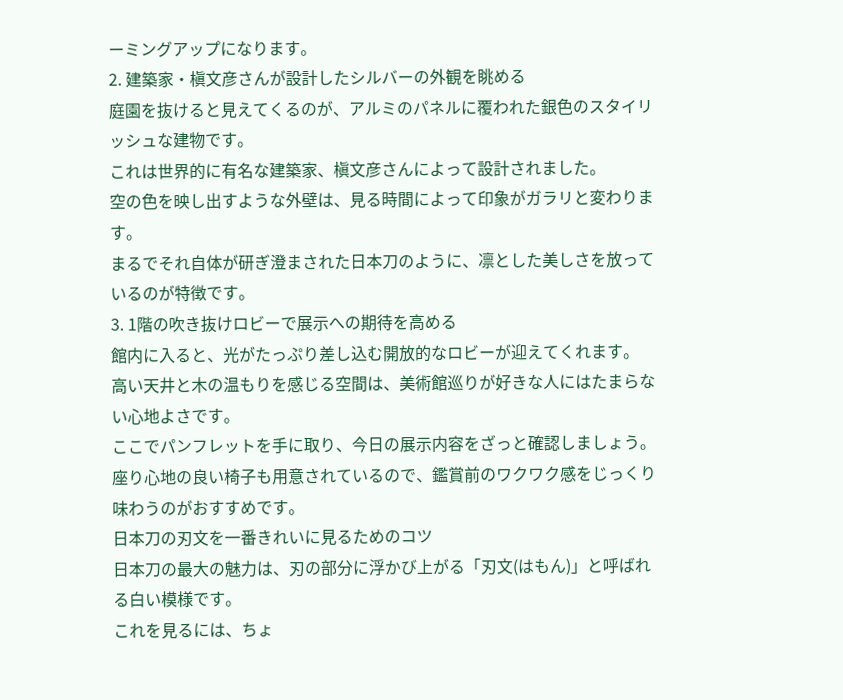ーミングアップになります。
2. 建築家・槇文彦さんが設計したシルバーの外観を眺める
庭園を抜けると見えてくるのが、アルミのパネルに覆われた銀色のスタイリッシュな建物です。
これは世界的に有名な建築家、槇文彦さんによって設計されました。
空の色を映し出すような外壁は、見る時間によって印象がガラリと変わります。
まるでそれ自体が研ぎ澄まされた日本刀のように、凛とした美しさを放っているのが特徴です。
3. 1階の吹き抜けロビーで展示への期待を高める
館内に入ると、光がたっぷり差し込む開放的なロビーが迎えてくれます。
高い天井と木の温もりを感じる空間は、美術館巡りが好きな人にはたまらない心地よさです。
ここでパンフレットを手に取り、今日の展示内容をざっと確認しましょう。
座り心地の良い椅子も用意されているので、鑑賞前のワクワク感をじっくり味わうのがおすすめです。
日本刀の刃文を一番きれいに見るためのコツ
日本刀の最大の魅力は、刃の部分に浮かび上がる「刃文(はもん)」と呼ばれる白い模様です。
これを見るには、ちょ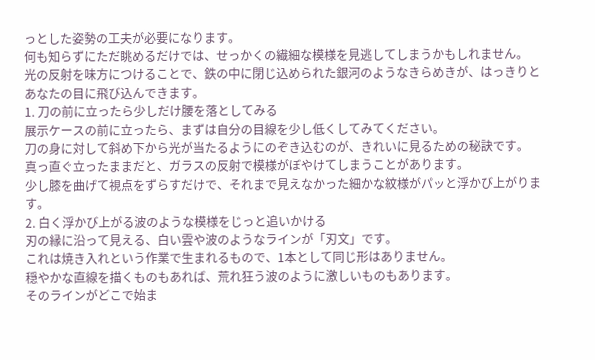っとした姿勢の工夫が必要になります。
何も知らずにただ眺めるだけでは、せっかくの繊細な模様を見逃してしまうかもしれません。
光の反射を味方につけることで、鉄の中に閉じ込められた銀河のようなきらめきが、はっきりとあなたの目に飛び込んできます。
1. 刀の前に立ったら少しだけ腰を落としてみる
展示ケースの前に立ったら、まずは自分の目線を少し低くしてみてください。
刀の身に対して斜め下から光が当たるようにのぞき込むのが、きれいに見るための秘訣です。
真っ直ぐ立ったままだと、ガラスの反射で模様がぼやけてしまうことがあります。
少し膝を曲げて視点をずらすだけで、それまで見えなかった細かな紋様がパッと浮かび上がります。
2. 白く浮かび上がる波のような模様をじっと追いかける
刃の縁に沿って見える、白い雲や波のようなラインが「刃文」です。
これは焼き入れという作業で生まれるもので、1本として同じ形はありません。
穏やかな直線を描くものもあれば、荒れ狂う波のように激しいものもあります。
そのラインがどこで始ま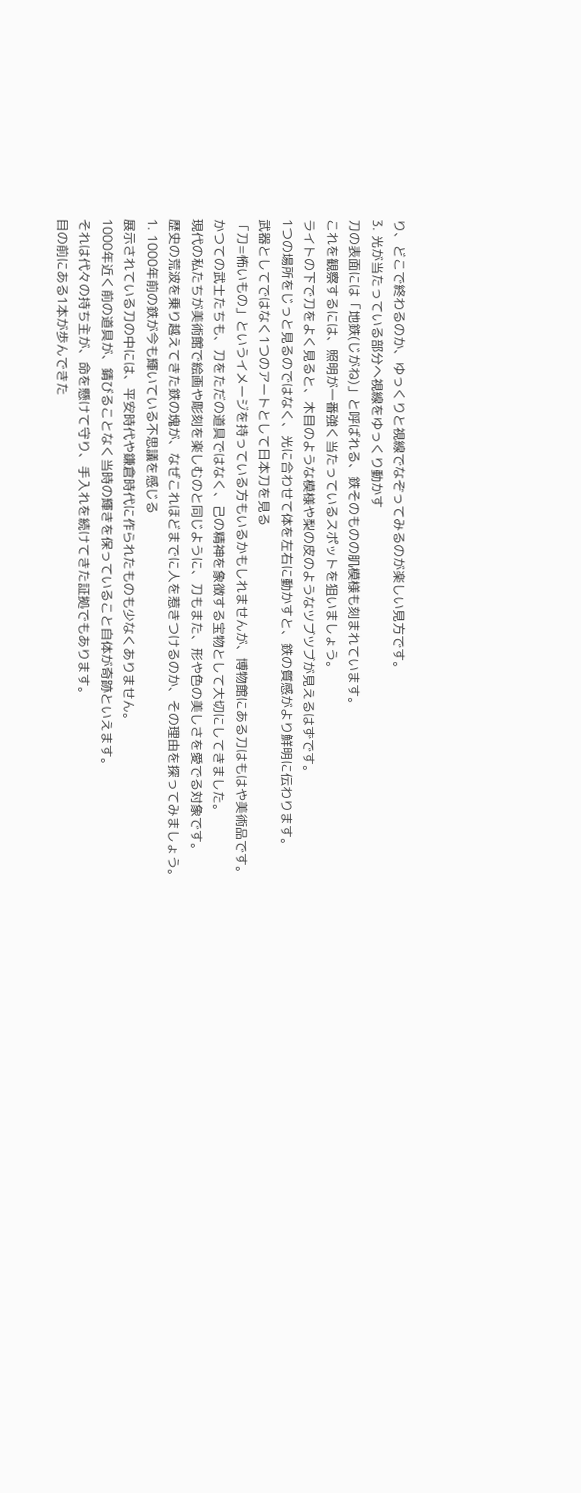り、どこで終わるのか、ゆっくりと視線でなぞってみるのが楽しい見方です。
3. 光が当たっている部分へ視線をゆっくり動かす
刀の表面には「地鉄(じがね)」と呼ばれる、鉄そのものの肌模様も刻まれています。
これを観察するには、照明が一番強く当たっているスポットを狙いましょう。
ライトの下で刀をよく見ると、木目のような模様や梨の皮のようなツブツブが見えるはずです。
1つの場所をじっと見るのではなく、光に合わせて体を左右に動かすと、鉄の質感がより鮮明に伝わります。
武器としてではなく1つのアートとして日本刀を見る
「刀=怖いもの」というイメージを持っている方もいるかもしれませんが、博物館にある刀はもはや美術品です。
かつての武士たちも、刀をただの道具ではなく、己の精神を象徴する宝物として大切にしてきました。
現代の私たちが美術館で絵画や彫刻を楽しむのと同じように、刀もまた、形や色の美しさを愛でる対象です。
歴史の荒波を乗り越えてきた鉄の塊が、なぜこれほどまでに人を惹きつけるのか、その理由を探ってみましょう。
1. 1000年前の鉄が今も輝いている不思議を感じる
展示されている刀の中には、平安時代や鎌倉時代に作られたものも少なくありません。
1000年近く前の道具が、錆びることなく当時の輝きを保っていること自体が奇跡といえます。
それは代々の持ち主が、命を懸けて守り、手入れを続けてきた証拠でもあります。
目の前にある1本が歩んできた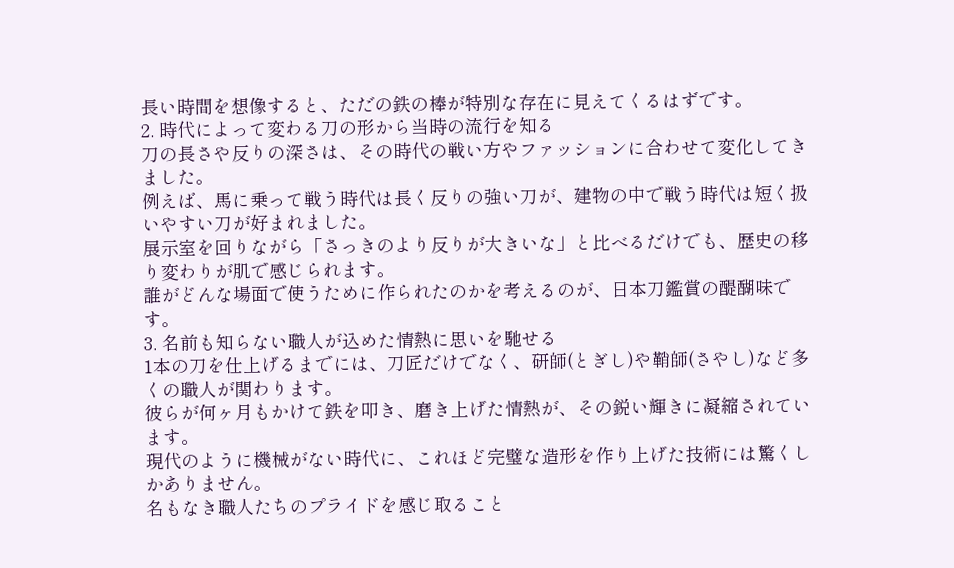長い時間を想像すると、ただの鉄の棒が特別な存在に見えてくるはずです。
2. 時代によって変わる刀の形から当時の流行を知る
刀の長さや反りの深さは、その時代の戦い方やファッションに合わせて変化してきました。
例えば、馬に乗って戦う時代は長く反りの強い刀が、建物の中で戦う時代は短く扱いやすい刀が好まれました。
展示室を回りながら「さっきのより反りが大きいな」と比べるだけでも、歴史の移り変わりが肌で感じられます。
誰がどんな場面で使うために作られたのかを考えるのが、日本刀鑑賞の醍醐味です。
3. 名前も知らない職人が込めた情熱に思いを馳せる
1本の刀を仕上げるまでには、刀匠だけでなく、研師(とぎし)や鞘師(さやし)など多くの職人が関わります。
彼らが何ヶ月もかけて鉄を叩き、磨き上げた情熱が、その鋭い輝きに凝縮されています。
現代のように機械がない時代に、これほど完璧な造形を作り上げた技術には驚くしかありません。
名もなき職人たちのプライドを感じ取ること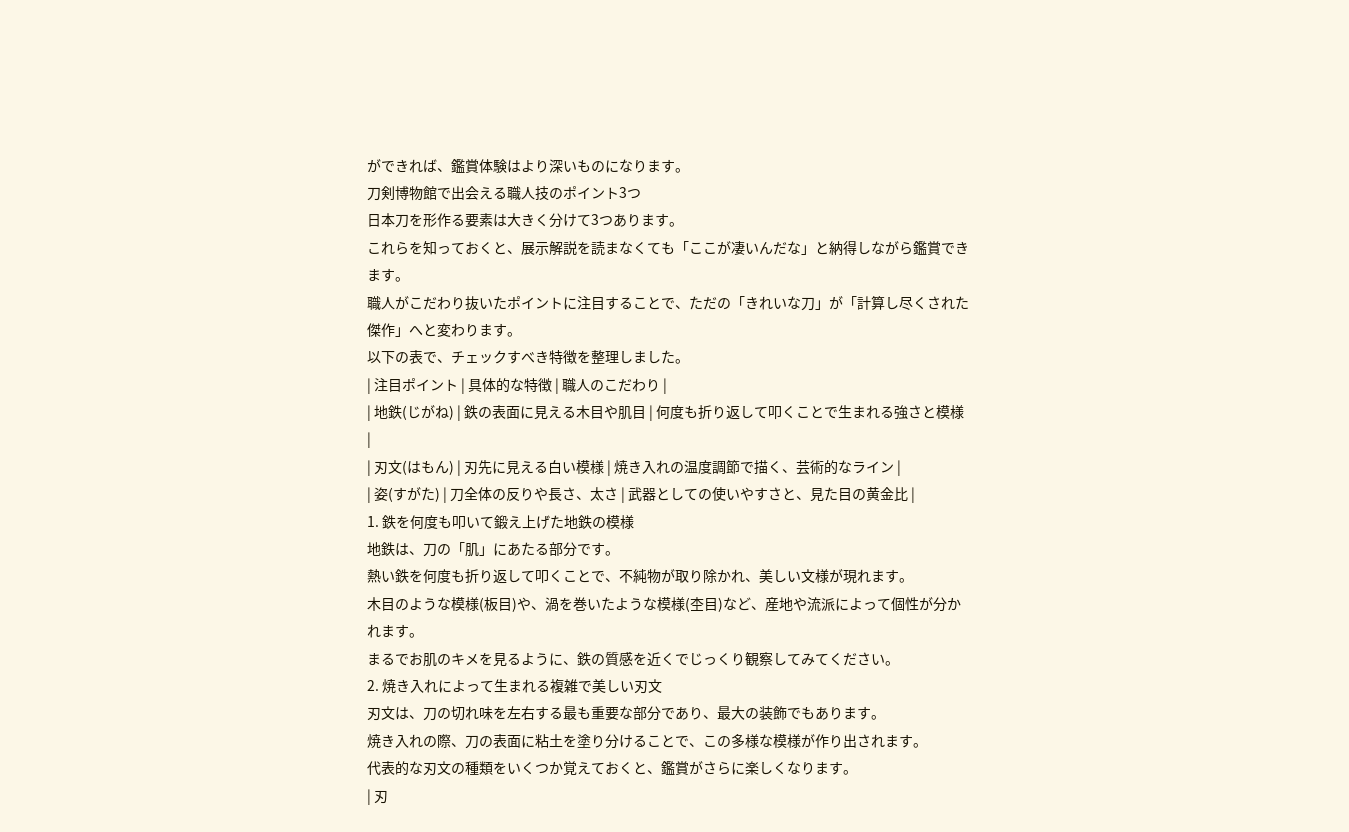ができれば、鑑賞体験はより深いものになります。
刀剣博物館で出会える職人技のポイント3つ
日本刀を形作る要素は大きく分けて3つあります。
これらを知っておくと、展示解説を読まなくても「ここが凄いんだな」と納得しながら鑑賞できます。
職人がこだわり抜いたポイントに注目することで、ただの「きれいな刀」が「計算し尽くされた傑作」へと変わります。
以下の表で、チェックすべき特徴を整理しました。
| 注目ポイント | 具体的な特徴 | 職人のこだわり |
| 地鉄(じがね) | 鉄の表面に見える木目や肌目 | 何度も折り返して叩くことで生まれる強さと模様 |
| 刃文(はもん) | 刃先に見える白い模様 | 焼き入れの温度調節で描く、芸術的なライン |
| 姿(すがた) | 刀全体の反りや長さ、太さ | 武器としての使いやすさと、見た目の黄金比 |
1. 鉄を何度も叩いて鍛え上げた地鉄の模様
地鉄は、刀の「肌」にあたる部分です。
熱い鉄を何度も折り返して叩くことで、不純物が取り除かれ、美しい文様が現れます。
木目のような模様(板目)や、渦を巻いたような模様(杢目)など、産地や流派によって個性が分かれます。
まるでお肌のキメを見るように、鉄の質感を近くでじっくり観察してみてください。
2. 焼き入れによって生まれる複雑で美しい刃文
刃文は、刀の切れ味を左右する最も重要な部分であり、最大の装飾でもあります。
焼き入れの際、刀の表面に粘土を塗り分けることで、この多様な模様が作り出されます。
代表的な刃文の種類をいくつか覚えておくと、鑑賞がさらに楽しくなります。
| 刃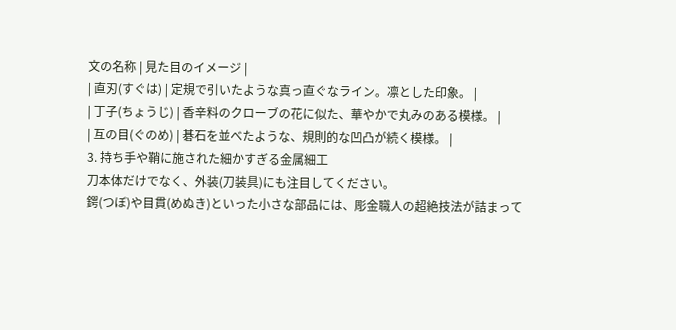文の名称 | 見た目のイメージ |
| 直刃(すぐは) | 定規で引いたような真っ直ぐなライン。凛とした印象。 |
| 丁子(ちょうじ) | 香辛料のクローブの花に似た、華やかで丸みのある模様。 |
| 互の目(ぐのめ) | 碁石を並べたような、規則的な凹凸が続く模様。 |
3. 持ち手や鞘に施された細かすぎる金属細工
刀本体だけでなく、外装(刀装具)にも注目してください。
鍔(つぼ)や目貫(めぬき)といった小さな部品には、彫金職人の超絶技法が詰まって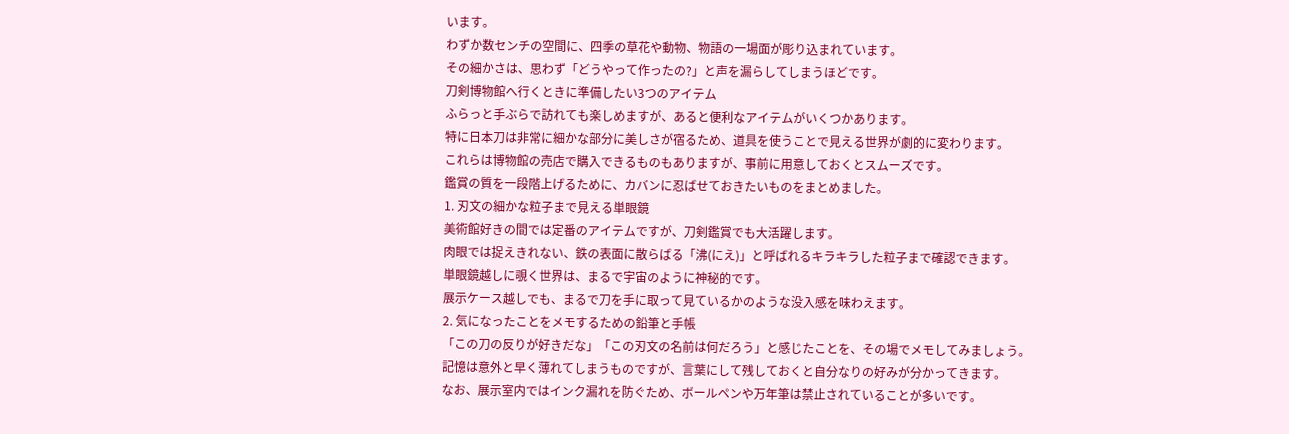います。
わずか数センチの空間に、四季の草花や動物、物語の一場面が彫り込まれています。
その細かさは、思わず「どうやって作ったの?」と声を漏らしてしまうほどです。
刀剣博物館へ行くときに準備したい3つのアイテム
ふらっと手ぶらで訪れても楽しめますが、あると便利なアイテムがいくつかあります。
特に日本刀は非常に細かな部分に美しさが宿るため、道具を使うことで見える世界が劇的に変わります。
これらは博物館の売店で購入できるものもありますが、事前に用意しておくとスムーズです。
鑑賞の質を一段階上げるために、カバンに忍ばせておきたいものをまとめました。
1. 刃文の細かな粒子まで見える単眼鏡
美術館好きの間では定番のアイテムですが、刀剣鑑賞でも大活躍します。
肉眼では捉えきれない、鉄の表面に散らばる「沸(にえ)」と呼ばれるキラキラした粒子まで確認できます。
単眼鏡越しに覗く世界は、まるで宇宙のように神秘的です。
展示ケース越しでも、まるで刀を手に取って見ているかのような没入感を味わえます。
2. 気になったことをメモするための鉛筆と手帳
「この刀の反りが好きだな」「この刃文の名前は何だろう」と感じたことを、その場でメモしてみましょう。
記憶は意外と早く薄れてしまうものですが、言葉にして残しておくと自分なりの好みが分かってきます。
なお、展示室内ではインク漏れを防ぐため、ボールペンや万年筆は禁止されていることが多いです。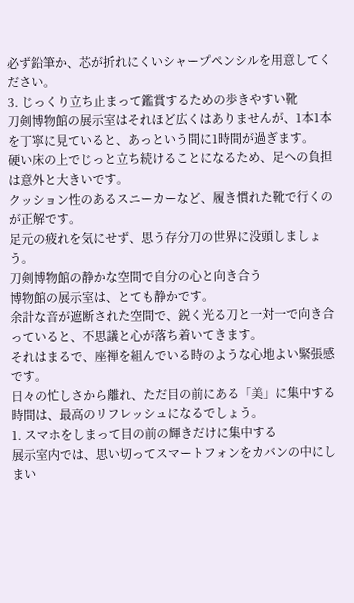必ず鉛筆か、芯が折れにくいシャープペンシルを用意してください。
3. じっくり立ち止まって鑑賞するための歩きやすい靴
刀剣博物館の展示室はそれほど広くはありませんが、1本1本を丁寧に見ていると、あっという間に1時間が過ぎます。
硬い床の上でじっと立ち続けることになるため、足への負担は意外と大きいです。
クッション性のあるスニーカーなど、履き慣れた靴で行くのが正解です。
足元の疲れを気にせず、思う存分刀の世界に没頭しましょう。
刀剣博物館の静かな空間で自分の心と向き合う
博物館の展示室は、とても静かです。
余計な音が遮断された空間で、鋭く光る刀と一対一で向き合っていると、不思議と心が落ち着いてきます。
それはまるで、座禅を組んでいる時のような心地よい緊張感です。
日々の忙しさから離れ、ただ目の前にある「美」に集中する時間は、最高のリフレッシュになるでしょう。
1. スマホをしまって目の前の輝きだけに集中する
展示室内では、思い切ってスマートフォンをカバンの中にしまい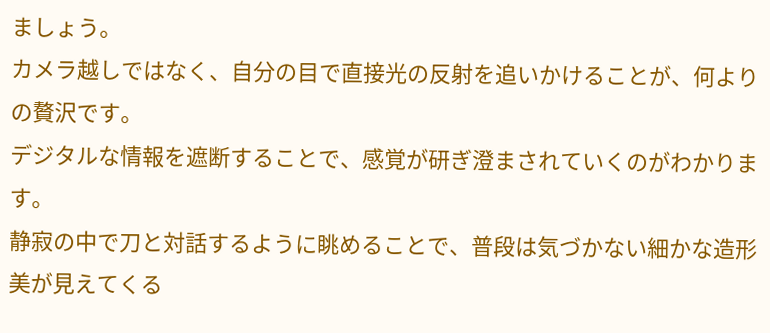ましょう。
カメラ越しではなく、自分の目で直接光の反射を追いかけることが、何よりの贅沢です。
デジタルな情報を遮断することで、感覚が研ぎ澄まされていくのがわかります。
静寂の中で刀と対話するように眺めることで、普段は気づかない細かな造形美が見えてくる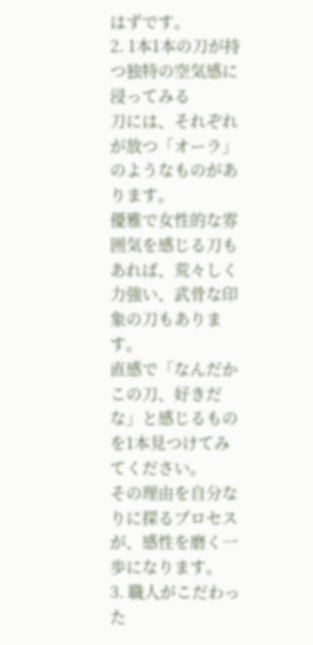はずです。
2. 1本1本の刀が持つ独特の空気感に浸ってみる
刀には、それぞれが放つ「オーラ」のようなものがあります。
優雅で女性的な雰囲気を感じる刀もあれば、荒々しく力強い、武骨な印象の刀もあります。
直感で「なんだかこの刀、好きだな」と感じるものを1本見つけてみてください。
その理由を自分なりに探るプロセスが、感性を磨く一歩になります。
3. 職人がこだわった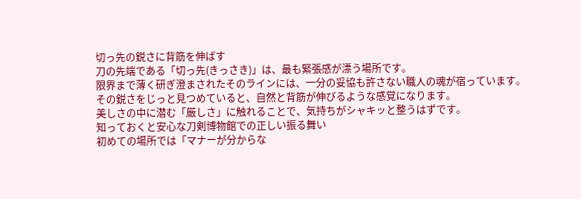切っ先の鋭さに背筋を伸ばす
刀の先端である「切っ先(きっさき)」は、最も緊張感が漂う場所です。
限界まで薄く研ぎ澄まされたそのラインには、一分の妥協も許さない職人の魂が宿っています。
その鋭さをじっと見つめていると、自然と背筋が伸びるような感覚になります。
美しさの中に潜む「厳しさ」に触れることで、気持ちがシャキッと整うはずです。
知っておくと安心な刀剣博物館での正しい振る舞い
初めての場所では「マナーが分からな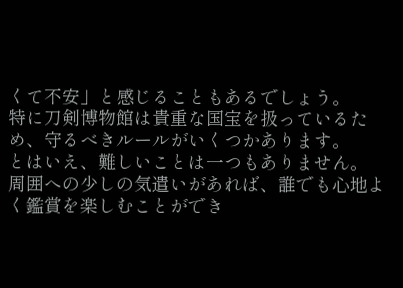くて不安」と感じることもあるでしょう。
特に刀剣博物館は貴重な国宝を扱っているため、守るべきルールがいくつかあります。
とはいえ、難しいことは一つもありません。
周囲への少しの気遣いがあれば、誰でも心地よく鑑賞を楽しむことができ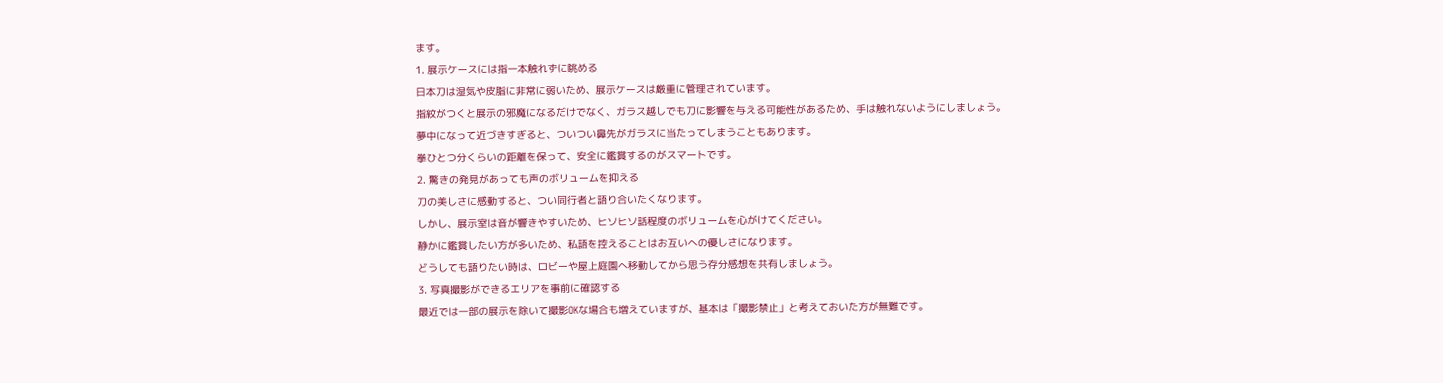ます。
1. 展示ケースには指一本触れずに眺める
日本刀は湿気や皮脂に非常に弱いため、展示ケースは厳重に管理されています。
指紋がつくと展示の邪魔になるだけでなく、ガラス越しでも刀に影響を与える可能性があるため、手は触れないようにしましょう。
夢中になって近づきすぎると、ついつい鼻先がガラスに当たってしまうこともあります。
拳ひとつ分くらいの距離を保って、安全に鑑賞するのがスマートです。
2. 驚きの発見があっても声のボリュームを抑える
刀の美しさに感動すると、つい同行者と語り合いたくなります。
しかし、展示室は音が響きやすいため、ヒソヒソ話程度のボリュームを心がけてください。
静かに鑑賞したい方が多いため、私語を控えることはお互いへの優しさになります。
どうしても語りたい時は、ロビーや屋上庭園へ移動してから思う存分感想を共有しましょう。
3. 写真撮影ができるエリアを事前に確認する
最近では一部の展示を除いて撮影OKな場合も増えていますが、基本は「撮影禁止」と考えておいた方が無難です。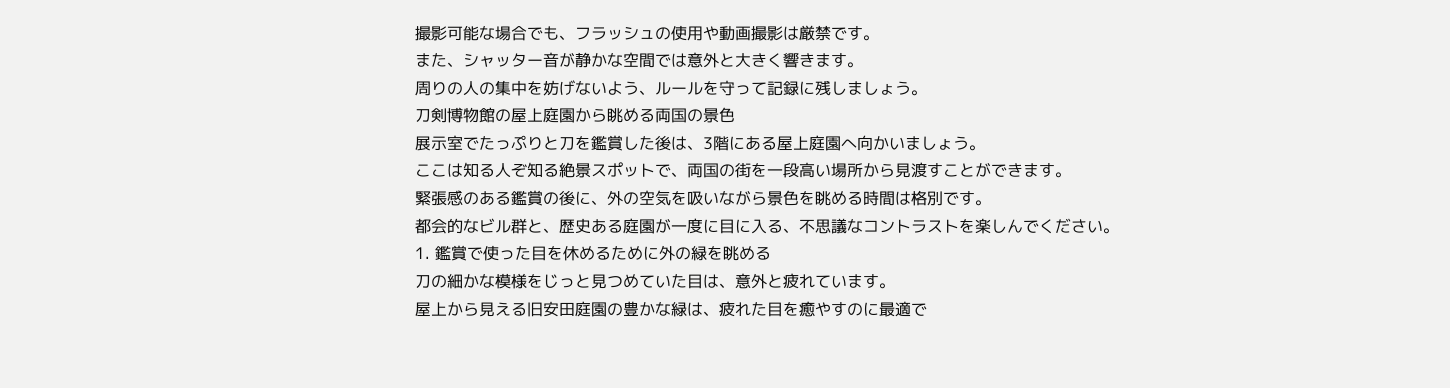撮影可能な場合でも、フラッシュの使用や動画撮影は厳禁です。
また、シャッター音が静かな空間では意外と大きく響きます。
周りの人の集中を妨げないよう、ルールを守って記録に残しましょう。
刀剣博物館の屋上庭園から眺める両国の景色
展示室でたっぷりと刀を鑑賞した後は、3階にある屋上庭園へ向かいましょう。
ここは知る人ぞ知る絶景スポットで、両国の街を一段高い場所から見渡すことができます。
緊張感のある鑑賞の後に、外の空気を吸いながら景色を眺める時間は格別です。
都会的なビル群と、歴史ある庭園が一度に目に入る、不思議なコントラストを楽しんでください。
1. 鑑賞で使った目を休めるために外の緑を眺める
刀の細かな模様をじっと見つめていた目は、意外と疲れています。
屋上から見える旧安田庭園の豊かな緑は、疲れた目を癒やすのに最適で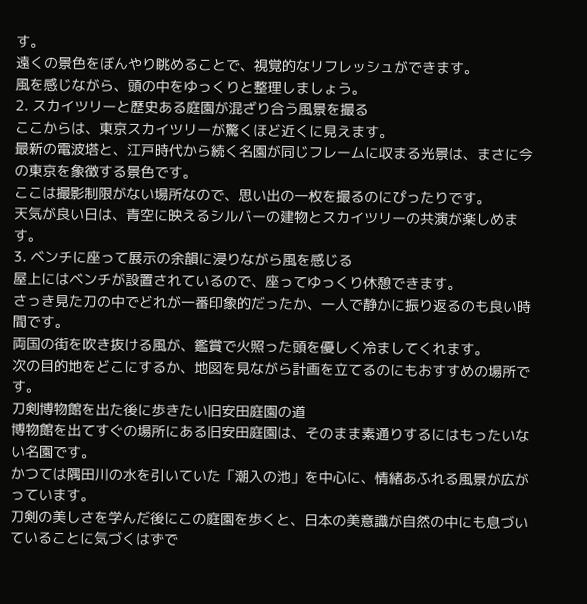す。
遠くの景色をぼんやり眺めることで、視覚的なリフレッシュができます。
風を感じながら、頭の中をゆっくりと整理しましょう。
2. スカイツリーと歴史ある庭園が混ざり合う風景を撮る
ここからは、東京スカイツリーが驚くほど近くに見えます。
最新の電波塔と、江戸時代から続く名園が同じフレームに収まる光景は、まさに今の東京を象徴する景色です。
ここは撮影制限がない場所なので、思い出の一枚を撮るのにぴったりです。
天気が良い日は、青空に映えるシルバーの建物とスカイツリーの共演が楽しめます。
3. ベンチに座って展示の余韻に浸りながら風を感じる
屋上にはベンチが設置されているので、座ってゆっくり休憩できます。
さっき見た刀の中でどれが一番印象的だったか、一人で静かに振り返るのも良い時間です。
両国の街を吹き抜ける風が、鑑賞で火照った頭を優しく冷ましてくれます。
次の目的地をどこにするか、地図を見ながら計画を立てるのにもおすすめの場所です。
刀剣博物館を出た後に歩きたい旧安田庭園の道
博物館を出てすぐの場所にある旧安田庭園は、そのまま素通りするにはもったいない名園です。
かつては隅田川の水を引いていた「潮入の池」を中心に、情緒あふれる風景が広がっています。
刀剣の美しさを学んだ後にこの庭園を歩くと、日本の美意識が自然の中にも息づいていることに気づくはずで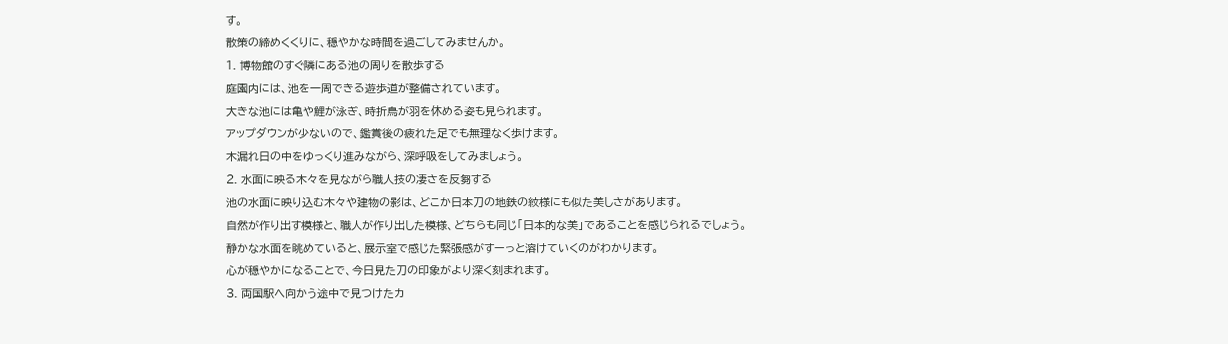す。
散策の締めくくりに、穏やかな時間を過ごしてみませんか。
1. 博物館のすぐ隣にある池の周りを散歩する
庭園内には、池を一周できる遊歩道が整備されています。
大きな池には亀や鯉が泳ぎ、時折鳥が羽を休める姿も見られます。
アップダウンが少ないので、鑑賞後の疲れた足でも無理なく歩けます。
木漏れ日の中をゆっくり進みながら、深呼吸をしてみましょう。
2. 水面に映る木々を見ながら職人技の凄さを反芻する
池の水面に映り込む木々や建物の影は、どこか日本刀の地鉄の紋様にも似た美しさがあります。
自然が作り出す模様と、職人が作り出した模様、どちらも同じ「日本的な美」であることを感じられるでしょう。
静かな水面を眺めていると、展示室で感じた緊張感がすーっと溶けていくのがわかります。
心が穏やかになることで、今日見た刀の印象がより深く刻まれます。
3. 両国駅へ向かう途中で見つけたカ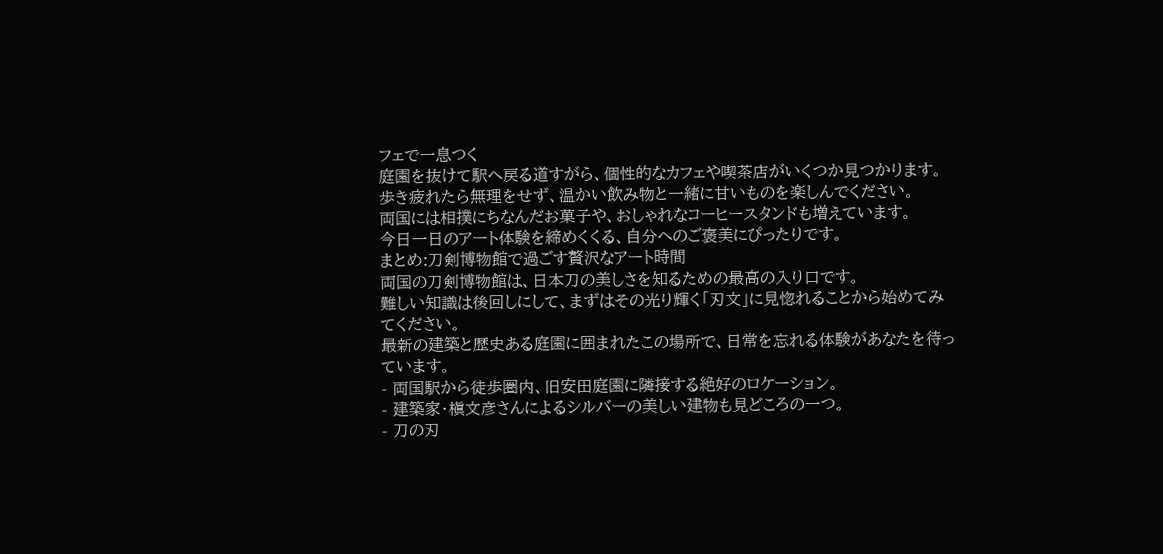フェで一息つく
庭園を抜けて駅へ戻る道すがら、個性的なカフェや喫茶店がいくつか見つかります。
歩き疲れたら無理をせず、温かい飲み物と一緒に甘いものを楽しんでください。
両国には相撲にちなんだお菓子や、おしゃれなコーヒースタンドも増えています。
今日一日のアート体験を締めくくる、自分へのご褒美にぴったりです。
まとめ:刀剣博物館で過ごす贅沢なアート時間
両国の刀剣博物館は、日本刀の美しさを知るための最高の入り口です。
難しい知識は後回しにして、まずはその光り輝く「刃文」に見惚れることから始めてみてください。
最新の建築と歴史ある庭園に囲まれたこの場所で、日常を忘れる体験があなたを待っています。
- 両国駅から徒歩圏内、旧安田庭園に隣接する絶好のロケーション。
- 建築家・槇文彦さんによるシルバーの美しい建物も見どころの一つ。
- 刀の刃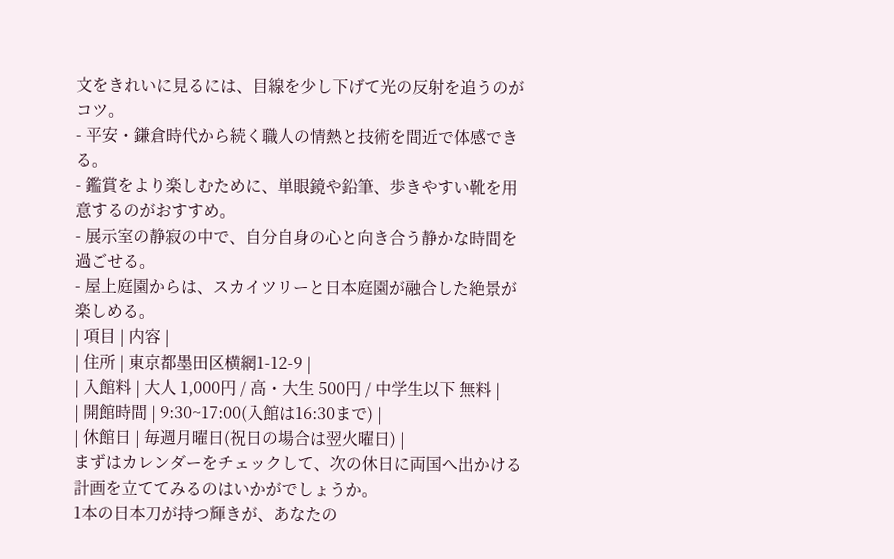文をきれいに見るには、目線を少し下げて光の反射を追うのがコツ。
- 平安・鎌倉時代から続く職人の情熱と技術を間近で体感できる。
- 鑑賞をより楽しむために、単眼鏡や鉛筆、歩きやすい靴を用意するのがおすすめ。
- 展示室の静寂の中で、自分自身の心と向き合う静かな時間を過ごせる。
- 屋上庭園からは、スカイツリーと日本庭園が融合した絶景が楽しめる。
| 項目 | 内容 |
| 住所 | 東京都墨田区横網1-12-9 |
| 入館料 | 大人 1,000円 / 高・大生 500円 / 中学生以下 無料 |
| 開館時間 | 9:30~17:00(入館は16:30まで) |
| 休館日 | 毎週月曜日(祝日の場合は翌火曜日) |
まずはカレンダーをチェックして、次の休日に両国へ出かける計画を立ててみるのはいかがでしょうか。
1本の日本刀が持つ輝きが、あなたの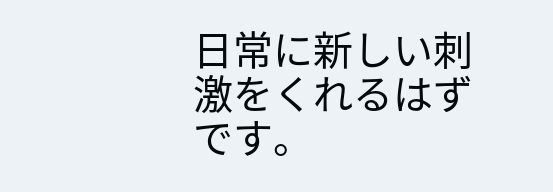日常に新しい刺激をくれるはずです。